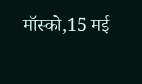मॉस्को,15 मई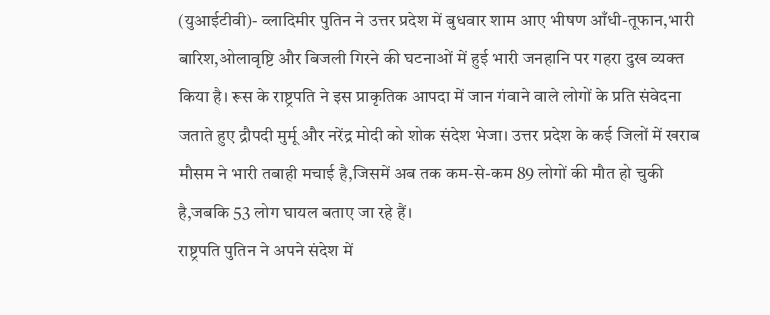(युआईटीवी)- व्लादिमीर पुतिन ने उत्तर प्रदेश में बुधवार शाम आए भीषण आँधी-तूफान,भारी बारिश,ओलावृष्टि और बिजली गिरने की घटनाओं में हुई भारी जनहानि पर गहरा दुख व्यक्त किया है। रूस के राष्ट्रपति ने इस प्राकृतिक आपदा में जान गंवाने वाले लोगों के प्रति संवेदना जताते हुए द्रौपदी मुर्मू और नरेंद्र मोदी को शोक संदेश भेजा। उत्तर प्रदेश के कई जिलों में खराब मौसम ने भारी तबाही मचाई है,जिसमें अब तक कम-से-कम 89 लोगों की मौत हो चुकी है,जबकि 53 लोग घायल बताए जा रहे हैं।
राष्ट्रपति पुतिन ने अपने संदेश में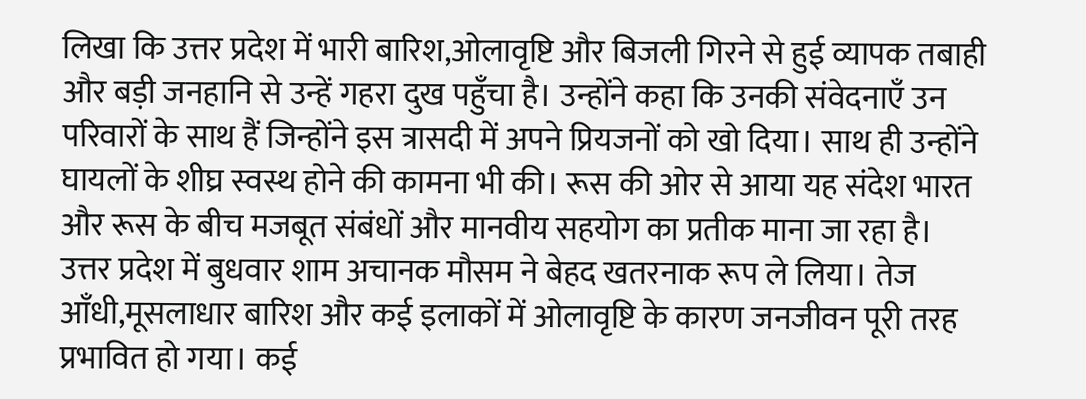लिखा कि उत्तर प्रदेश में भारी बारिश,ओलावृष्टि और बिजली गिरने से हुई व्यापक तबाही और बड़ी जनहानि से उन्हें गहरा दुख पहुँचा है। उन्होंने कहा कि उनकी संवेदनाएँ उन परिवारों के साथ हैं जिन्होंने इस त्रासदी में अपने प्रियजनों को खो दिया। साथ ही उन्होंने घायलों के शीघ्र स्वस्थ होने की कामना भी की। रूस की ओर से आया यह संदेश भारत और रूस के बीच मजबूत संबंधों और मानवीय सहयोग का प्रतीक माना जा रहा है।
उत्तर प्रदेश में बुधवार शाम अचानक मौसम ने बेहद खतरनाक रूप ले लिया। तेज आँधी,मूसलाधार बारिश और कई इलाकों में ओलावृष्टि के कारण जनजीवन पूरी तरह प्रभावित हो गया। कई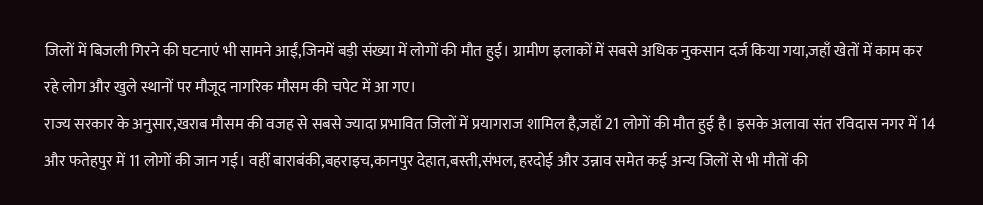जिलों में बिजली गिरने की घटनाएं भी सामने आईं,जिनमें बड़ी संख्या में लोगों की मौत हुई। ग्रामीण इलाकों में सबसे अधिक नुकसान दर्ज किया गया,जहाँ खेतों में काम कर रहे लोग और खुले स्थानों पर मौजूद नागरिक मौसम की चपेट में आ गए।
राज्य सरकार के अनुसार,खराब मौसम की वजह से सबसे ज्यादा प्रभावित जिलों में प्रयागराज शामिल है,जहाँ 21 लोगों की मौत हुई है। इसके अलावा संत रविदास नगर में 14 और फतेहपुर में 11 लोगों की जान गई। वहीं बाराबंकी,बहराइच,कानपुर देहात,बस्ती,संभल, हरदोई और उन्नाव समेत कई अन्य जिलों से भी मौतों की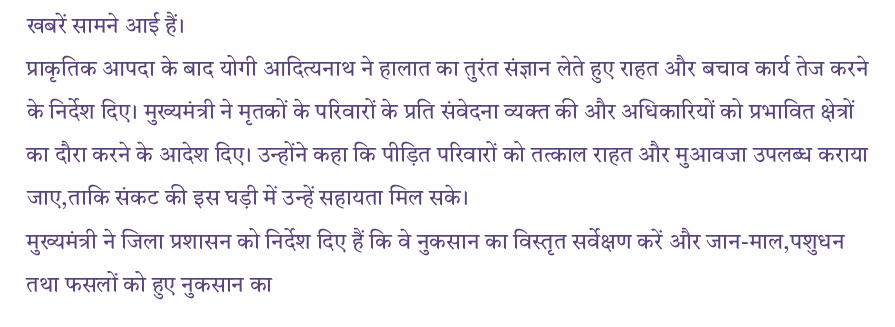खबरें सामने आई हैं।
प्राकृतिक आपदा के बाद योगी आदित्यनाथ ने हालात का तुरंत संज्ञान लेते हुए राहत और बचाव कार्य तेज करने के निर्देश दिए। मुख्यमंत्री ने मृतकों के परिवारों के प्रति संवेदना व्यक्त की और अधिकारियों को प्रभावित क्षेत्रों का दौरा करने के आदेश दिए। उन्होंने कहा कि पीड़ित परिवारों को तत्काल राहत और मुआवजा उपलब्ध कराया जाए,ताकि संकट की इस घड़ी में उन्हें सहायता मिल सके।
मुख्यमंत्री ने जिला प्रशासन को निर्देश दिए हैं कि वे नुकसान का विस्तृत सर्वेक्षण करें और जान-माल,पशुधन तथा फसलों को हुए नुकसान का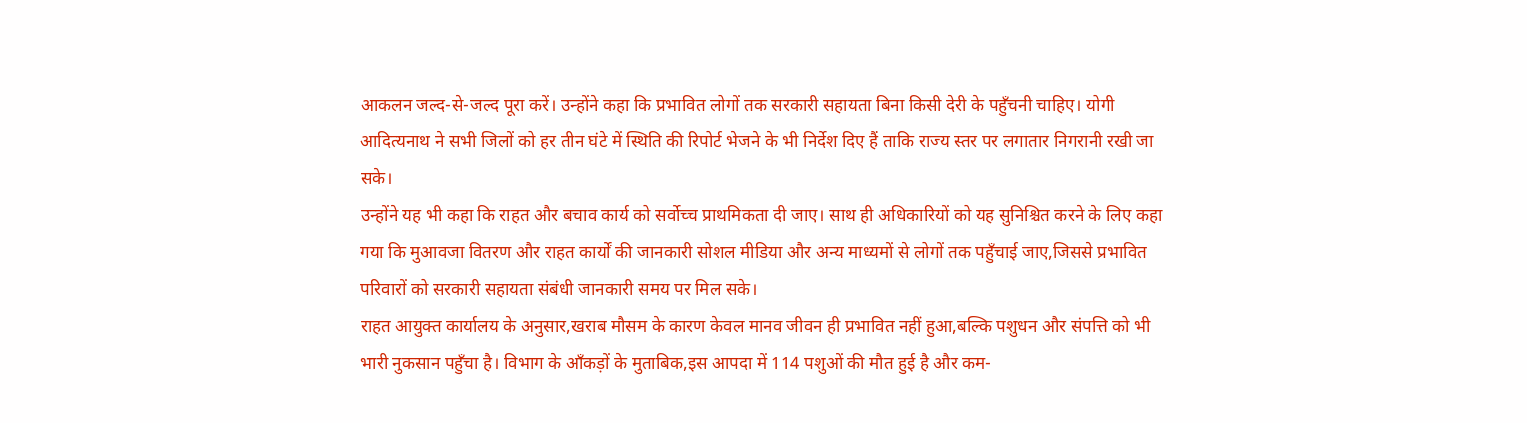आकलन जल्द-से-जल्द पूरा करें। उन्होंने कहा कि प्रभावित लोगों तक सरकारी सहायता बिना किसी देरी के पहुँचनी चाहिए। योगी आदित्यनाथ ने सभी जिलों को हर तीन घंटे में स्थिति की रिपोर्ट भेजने के भी निर्देश दिए हैं ताकि राज्य स्तर पर लगातार निगरानी रखी जा सके।
उन्होंने यह भी कहा कि राहत और बचाव कार्य को सर्वोच्च प्राथमिकता दी जाए। साथ ही अधिकारियों को यह सुनिश्चित करने के लिए कहा गया कि मुआवजा वितरण और राहत कार्यों की जानकारी सोशल मीडिया और अन्य माध्यमों से लोगों तक पहुँचाई जाए,जिससे प्रभावित परिवारों को सरकारी सहायता संबंधी जानकारी समय पर मिल सके।
राहत आयुक्त कार्यालय के अनुसार,खराब मौसम के कारण केवल मानव जीवन ही प्रभावित नहीं हुआ,बल्कि पशुधन और संपत्ति को भी भारी नुकसान पहुँचा है। विभाग के आँकड़ों के मुताबिक,इस आपदा में 114 पशुओं की मौत हुई है और कम-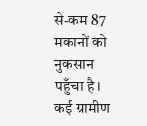से-कम 87 मकानों को नुकसान पहुँचा है। कई ग्रामीण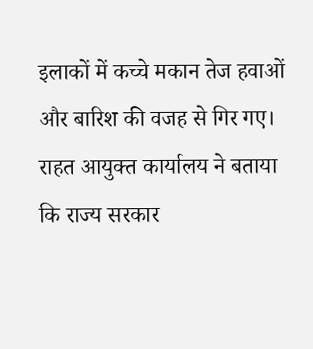इलाकों में कच्चे मकान तेज हवाओं और बारिश की वजह से गिर गए।
राहत आयुक्त कार्यालय ने बताया कि राज्य सरकार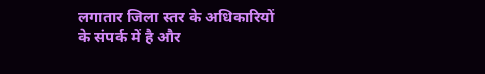लगातार जिला स्तर के अधिकारियों के संपर्क में है और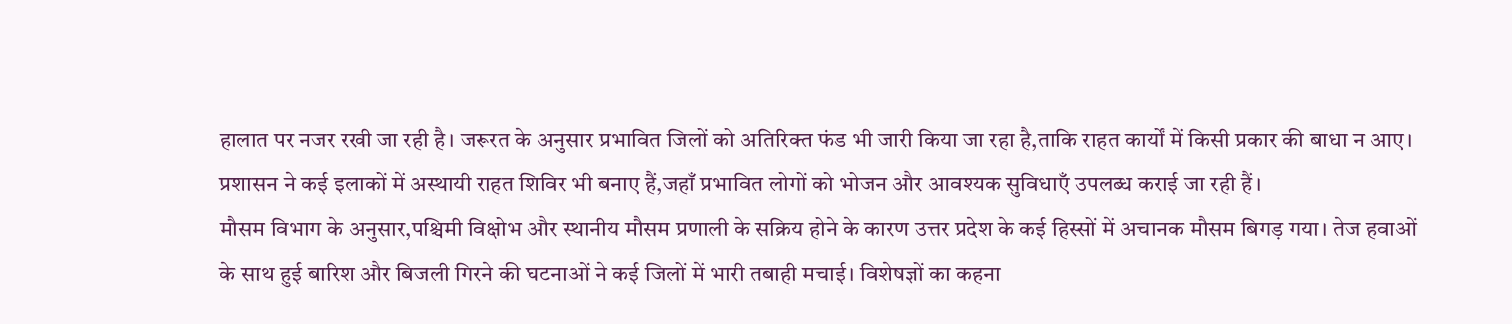हालात पर नजर रखी जा रही है। जरूरत के अनुसार प्रभावित जिलों को अतिरिक्त फंड भी जारी किया जा रहा है,ताकि राहत कार्यों में किसी प्रकार की बाधा न आए। प्रशासन ने कई इलाकों में अस्थायी राहत शिविर भी बनाए हैं,जहाँ प्रभावित लोगों को भोजन और आवश्यक सुविधाएँ उपलब्ध कराई जा रही हैं।
मौसम विभाग के अनुसार,पश्चिमी विक्षोभ और स्थानीय मौसम प्रणाली के सक्रिय होने के कारण उत्तर प्रदेश के कई हिस्सों में अचानक मौसम बिगड़ गया। तेज हवाओं के साथ हुई बारिश और बिजली गिरने की घटनाओं ने कई जिलों में भारी तबाही मचाई। विशेषज्ञों का कहना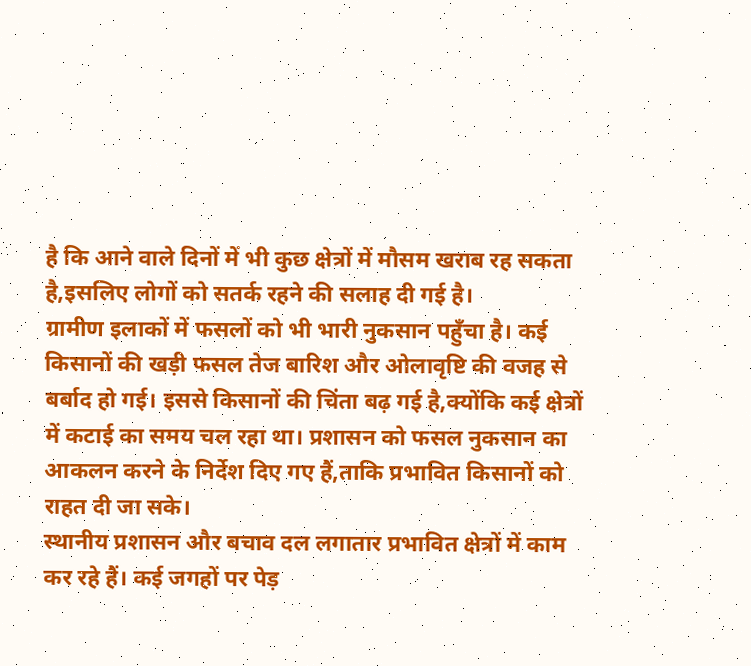है कि आने वाले दिनों में भी कुछ क्षेत्रों में मौसम खराब रह सकता है,इसलिए लोगों को सतर्क रहने की सलाह दी गई है।
ग्रामीण इलाकों में फसलों को भी भारी नुकसान पहुँचा है। कई किसानों की खड़ी फसल तेज बारिश और ओलावृष्टि की वजह से बर्बाद हो गई। इससे किसानों की चिंता बढ़ गई है,क्योंकि कई क्षेत्रों में कटाई का समय चल रहा था। प्रशासन को फसल नुकसान का आकलन करने के निर्देश दिए गए हैं,ताकि प्रभावित किसानों को राहत दी जा सके।
स्थानीय प्रशासन और बचाव दल लगातार प्रभावित क्षेत्रों में काम कर रहे हैं। कई जगहों पर पेड़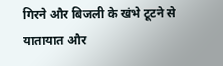गिरने और बिजली के खंभे टूटने से यातायात और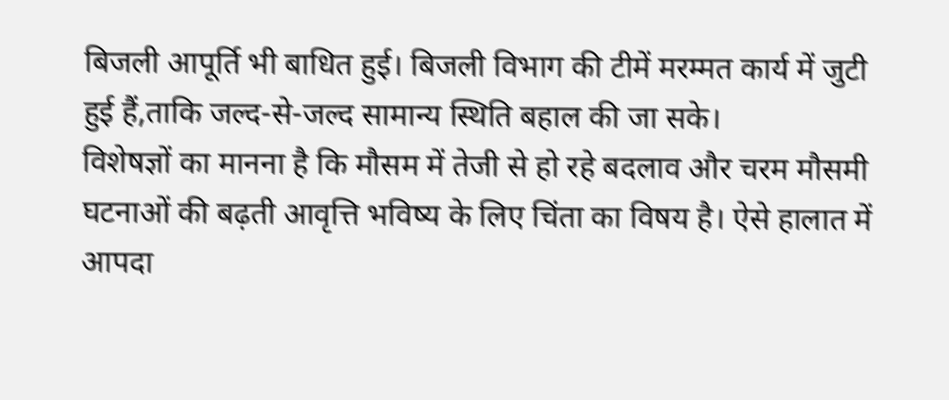बिजली आपूर्ति भी बाधित हुई। बिजली विभाग की टीमें मरम्मत कार्य में जुटी हुई हैं,ताकि जल्द-से-जल्द सामान्य स्थिति बहाल की जा सके।
विशेषज्ञों का मानना है कि मौसम में तेजी से हो रहे बदलाव और चरम मौसमी घटनाओं की बढ़ती आवृत्ति भविष्य के लिए चिंता का विषय है। ऐसे हालात में आपदा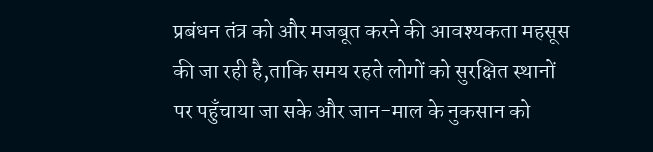प्रबंधन तंत्र को और मजबूत करने की आवश्यकता महसूस की जा रही है,ताकि समय रहते लोगों को सुरक्षित स्थानों पर पहुँचाया जा सके और जान-माल के नुकसान को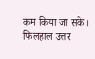कम किया जा सके।
फिलहाल उत्तर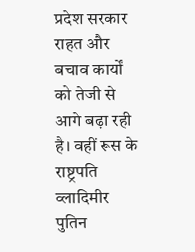प्रदेश सरकार राहत और बचाव कार्यों को तेजी से आगे बढ़ा रही है। वहीं रूस के राष्ट्रपति व्लादिमीर पुतिन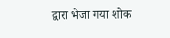द्वारा भेजा गया शोक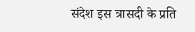संदेश इस त्रासदी के प्रति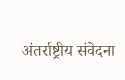अंतर्राष्ट्रीय संवेदना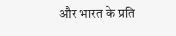और भारत के प्रति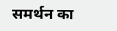समर्थन का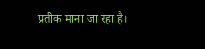प्रतीक माना जा रहा है।